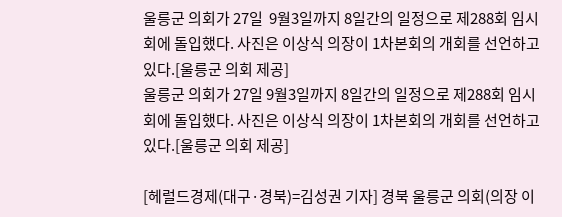울릉군 의회가 27일  9월3일까지 8일간의 일정으로 제288회 임시회에 돌입했다. 사진은 이상식 의장이 1차본회의 개회를 선언하고 있다.[울릉군 의회 제공]
울릉군 의회가 27일 9월3일까지 8일간의 일정으로 제288회 임시회에 돌입했다. 사진은 이상식 의장이 1차본회의 개회를 선언하고 있다.[울릉군 의회 제공]

[헤럴드경제(대구·경북)=김성권 기자] 경북 울릉군 의회(의장 이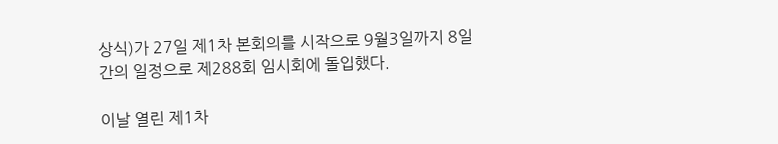상식)가 27일 제1차 본회의를 시작으로 9월3일까지 8일간의 일정으로 제288회 임시회에 돌입했다.

이날 열린 제1차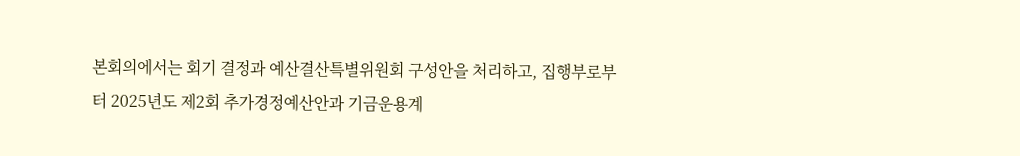본회의에서는 회기 결정과 예산결산특별위원회 구성안을 처리하고, 집행부로부터 2025년도 제2회 추가경정예산안과 기금운용계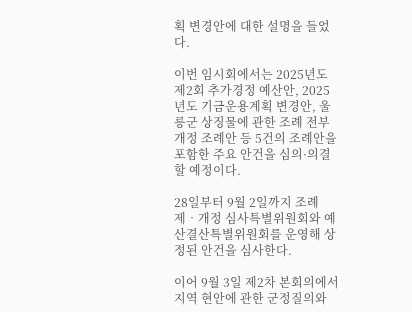획 변경안에 대한 설명을 들었다.

이번 임시회에서는 2025년도 제2회 추가경정 예산안, 2025년도 기금운용계획 변경안, 울릉군 상징물에 관한 조례 전부개정 조례안 등 5건의 조례안을 포함한 주요 안건을 심의·의결할 예정이다.

28일부터 9월 2일까지 조례 제‧개정 심사특별위원회와 예산결산특별위원회를 운영해 상정된 안건을 심사한다.

이어 9월 3일 제2차 본회의에서 지역 현안에 관한 군정질의와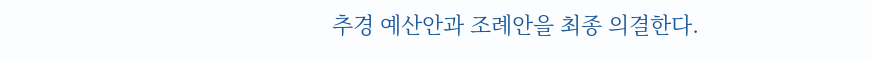추경 예산안과 조례안을 최종 의결한다.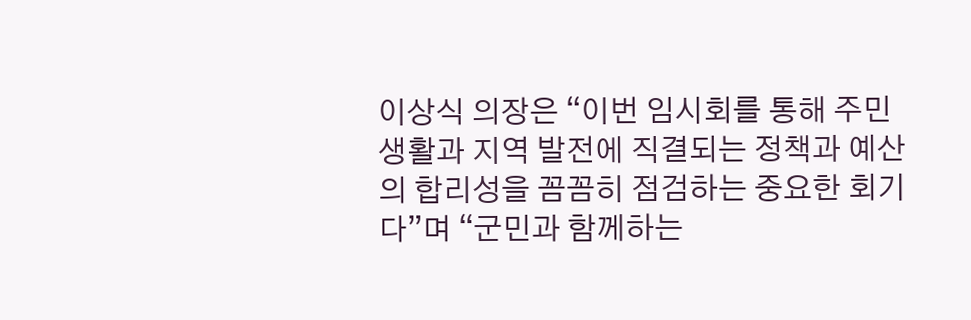이상식 의장은 “이번 임시회를 통해 주민 생활과 지역 발전에 직결되는 정책과 예산의 합리성을 꼼꼼히 점검하는 중요한 회기다”며 “군민과 함께하는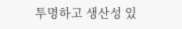투명하고 생산성 있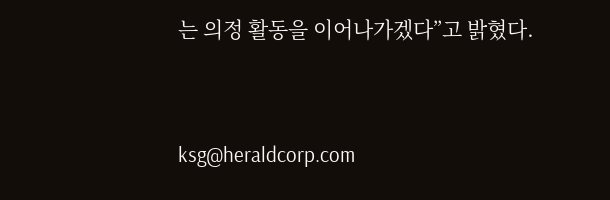는 의정 활동을 이어나가겠다”고 밝혔다.


ksg@heraldcorp.com